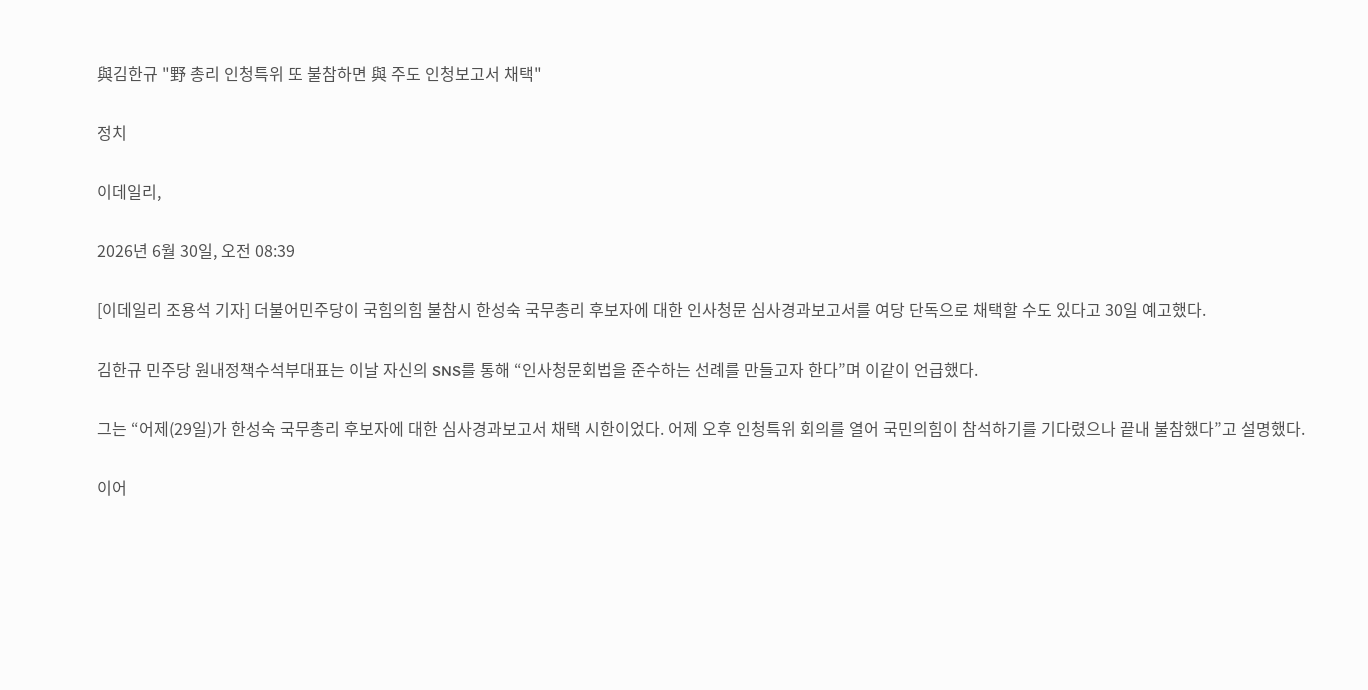與김한규 "野 총리 인청특위 또 불참하면 與 주도 인청보고서 채택"

정치

이데일리,

2026년 6월 30일, 오전 08:39

[이데일리 조용석 기자] 더불어민주당이 국힘의힘 불참시 한성숙 국무총리 후보자에 대한 인사청문 심사경과보고서를 여당 단독으로 채택할 수도 있다고 30일 예고했다.

김한규 민주당 원내정책수석부대표는 이날 자신의 SNS를 통해 “인사청문회법을 준수하는 선례를 만들고자 한다”며 이같이 언급했다.

그는 “어제(29일)가 한성숙 국무총리 후보자에 대한 심사경과보고서 채택 시한이었다. 어제 오후 인청특위 회의를 열어 국민의힘이 참석하기를 기다렸으나 끝내 불참했다”고 설명했다.

이어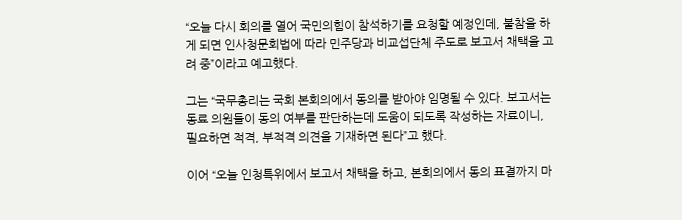“오늘 다시 회의를 열어 국민의힘이 참석하기를 요청할 예정인데, 불참을 하게 되면 인사청문회법에 따라 민주당과 비교섭단체 주도로 보고서 채택을 고려 중”이라고 예고했다.

그는 “국무총리는 국회 본회의에서 동의를 받아야 임명될 수 있다. 보고서는 동료 의원들이 동의 여부를 판단하는데 도움이 되도록 작성하는 자료이니, 필요하면 적격, 부적격 의견을 기재하면 된다”고 했다.

이어 “오늘 인청특위에서 보고서 채택을 하고, 본회의에서 동의 표결까지 마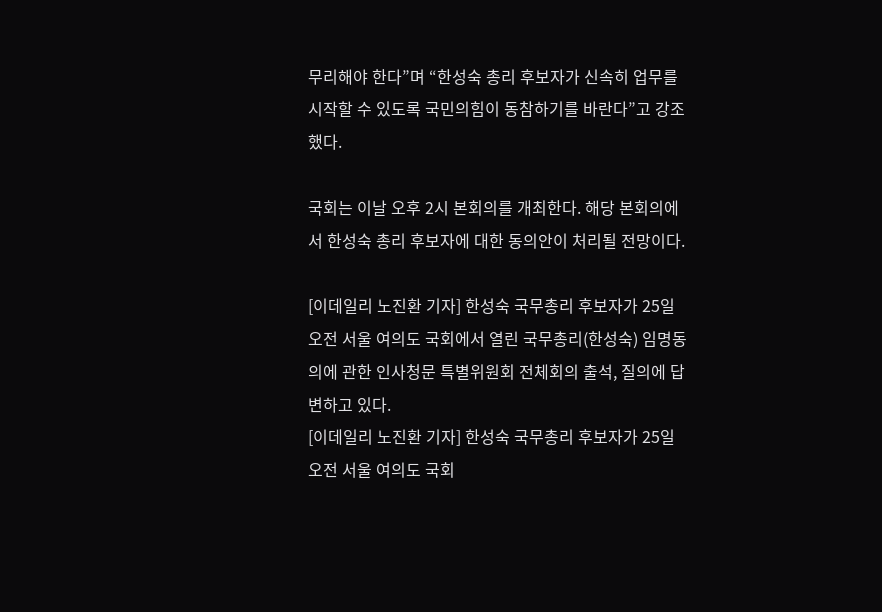무리해야 한다”며 “한성숙 총리 후보자가 신속히 업무를 시작할 수 있도록 국민의힘이 동참하기를 바란다”고 강조했다.

국회는 이날 오후 2시 본회의를 개최한다. 해당 본회의에서 한성숙 총리 후보자에 대한 동의안이 처리될 전망이다.

[이데일리 노진환 기자] 한성숙 국무총리 후보자가 25일 오전 서울 여의도 국회에서 열린 국무총리(한성숙) 임명동의에 관한 인사청문 특별위원회 전체회의 출석, 질의에 답변하고 있다.
[이데일리 노진환 기자] 한성숙 국무총리 후보자가 25일 오전 서울 여의도 국회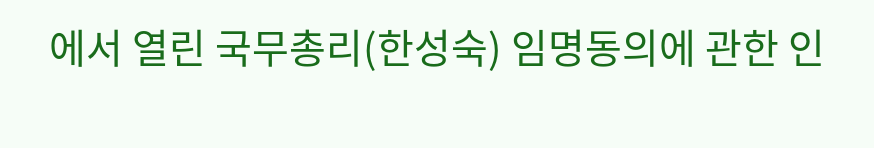에서 열린 국무총리(한성숙) 임명동의에 관한 인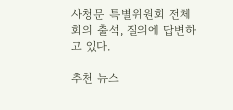사청문 특별위원회 전체회의 출석, 질의에 답변하고 있다.

추천 뉴스